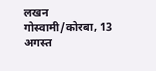लखन गोस्वामी/कोरबा, 13 अगस्त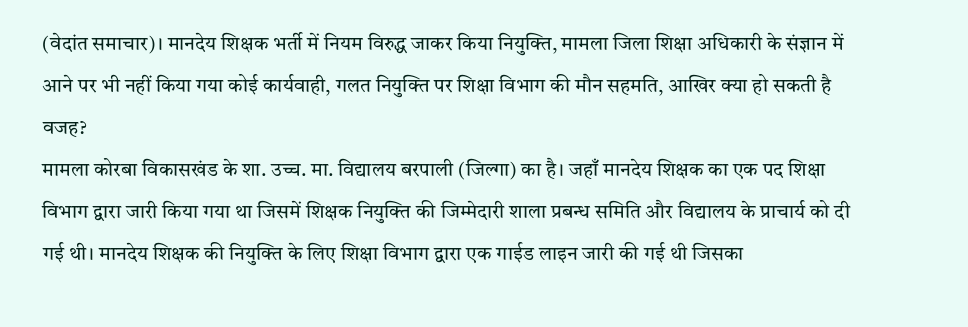(वेदांत समाचार)। मानदेय शिक्षक भर्ती में नियम विरुद्ध जाकर किया नियुक्ति, मामला जिला शिक्षा अधिकारी के संज्ञान में आने पर भी नहीं किया गया कोई कार्यवाही, गलत नियुक्ति पर शिक्षा विभाग की मौन सहमति, आखिर क्या हो सकती है वजह?
मामला कोरबा विकासखंड के शा. उच्च. मा. विद्यालय बरपाली (जिल्गा) का है। जहाँ मानदेय शिक्षक का एक पद शिक्षा विभाग द्वारा जारी किया गया था जिसमें शिक्षक नियुक्ति की जिम्मेदारी शाला प्रबन्ध समिति और विद्यालय के प्राचार्य को दी गई थी। मानदेय शिक्षक की नियुक्ति के लिए शिक्षा विभाग द्वारा एक गाईड लाइन जारी की गई थी जिसका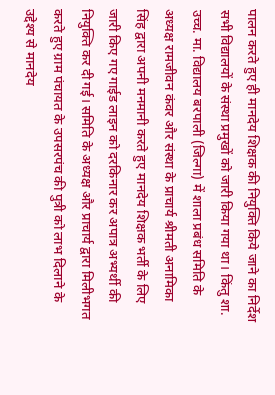पालन करते हुए ही मानदेय शिक्षक की नियुक्ति किये जाने का निर्देश सभी विद्यालयों के संस्था प्रमुखों को जारी किया गया था। किंतु शा. उच्च. मा. विद्यालय बरपाली (जिल्गा) में शाला प्रबंध समिति के अध्यक्ष रामजीवन कंवर और संस्था के प्राचार्य श्रीमती अनामिका सिंह द्वारा अपनी मनमानी करते हुए मानदेय शिक्षक भर्ती के लिए जारी किए गए गाईड लाइन को दरकिनार कर अपात्र अभ्यर्थी की नियुक्ति कर दी गई। समिति के अध्यक्ष और प्राचार्य द्वारा मिलीभगत करते हुए ग्राम पंचायत के उपसरपंच की पुत्री को लाभ दिलाने के उद्देश्य से मानदेय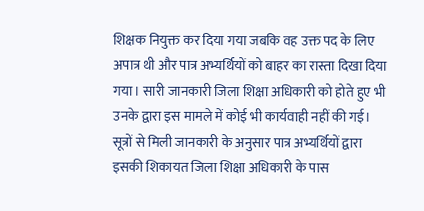शिक्षक नियुक्त कर दिया गया जबकि वह उक्त पद के लिए अपात्र थी और पात्र अभ्यर्थियों को बाहर का रास्ता दिखा दिया गया। सारी जानकारी जिला शिक्षा अधिकारी को होते हुए भी उनके द्वारा इस मामले में कोई भी कार्यवाही नहीं की गई।
सूत्रों से मिली जानकारी के अनुसार पात्र अभ्यर्थियों द्वारा इसकी शिकायत जिला शिक्षा अधिकारी के पास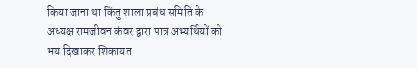किया जाना था किंतु शाला प्रबंध समिति के अध्यक्ष रामजीवन कंवर द्वारा पात्र अभ्यर्थियों को भय दिखाकर शिकायत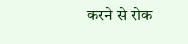करने से रोक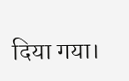दिया गया।